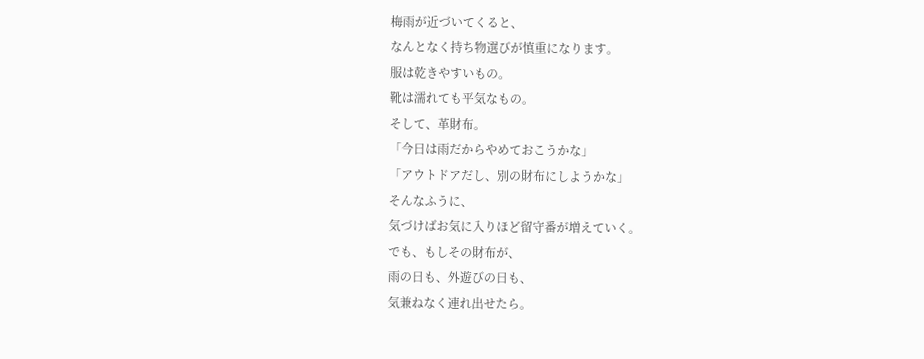梅雨が近づいてくると、
なんとなく持ち物選びが慎重になります。
服は乾きやすいもの。
靴は濡れても平気なもの。
そして、革財布。
「今日は雨だからやめておこうかな」
「アウトドアだし、別の財布にしようかな」
そんなふうに、
気づけばお気に入りほど留守番が増えていく。
でも、もしその財布が、
雨の日も、外遊びの日も、
気兼ねなく連れ出せたら。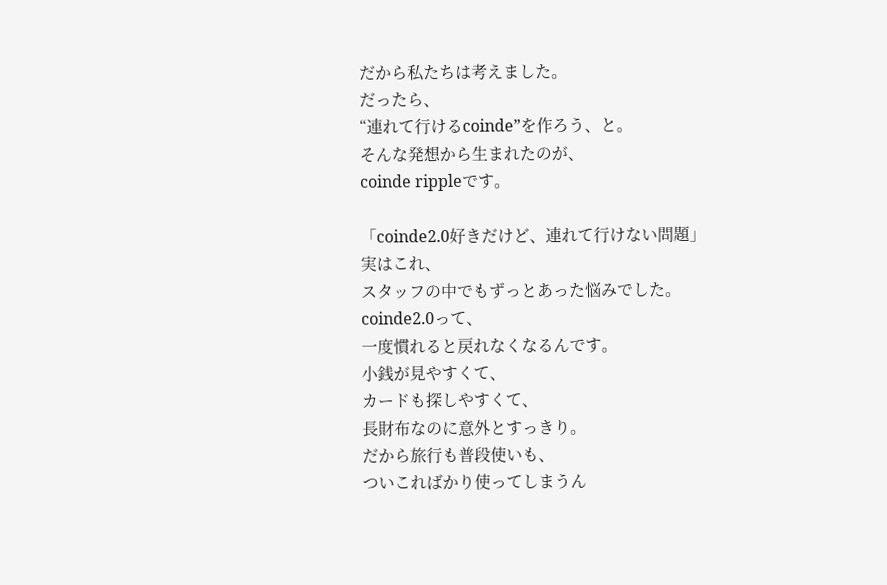だから私たちは考えました。
だったら、
“連れて行けるcoinde”を作ろう、と。
そんな発想から生まれたのが、
coinde rippleです。

「coinde2.0好きだけど、連れて行けない問題」
実はこれ、
スタッフの中でもずっとあった悩みでした。
coinde2.0って、
一度慣れると戻れなくなるんです。
小銭が見やすくて、
カードも探しやすくて、
長財布なのに意外とすっきり。
だから旅行も普段使いも、
ついこればかり使ってしまうん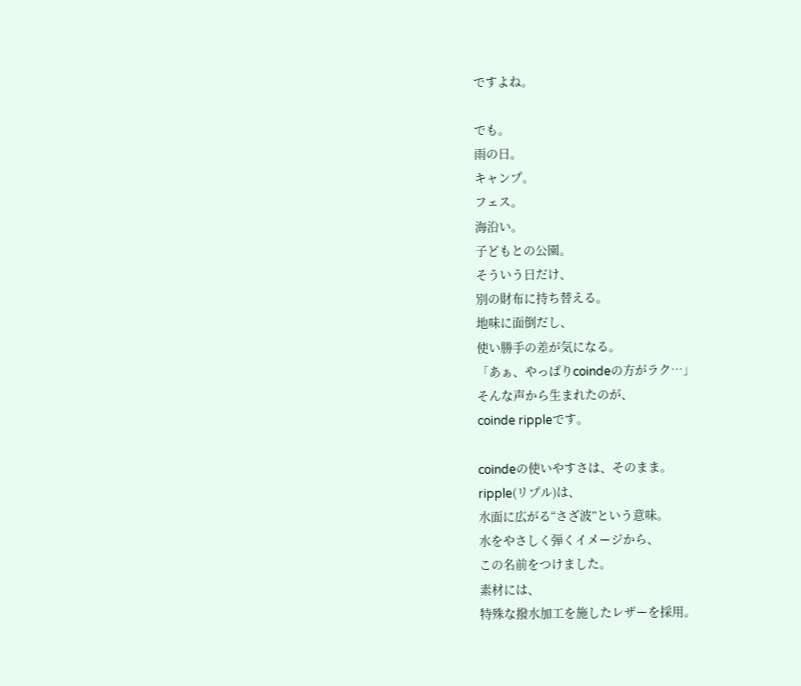ですよね。

でも。
雨の日。
キャンプ。
フェス。
海沿い。
子どもとの公園。
そういう日だけ、
別の財布に持ち替える。
地味に面倒だし、
使い勝手の差が気になる。
「あぁ、やっぱりcoindeの方がラク…」
そんな声から生まれたのが、
coinde rippleです。

coindeの使いやすさは、そのまま。
ripple(リプル)は、
水面に広がる“さざ波”という意味。
水をやさしく弾くイメージから、
この名前をつけました。
素材には、
特殊な撥水加工を施したレザーを採用。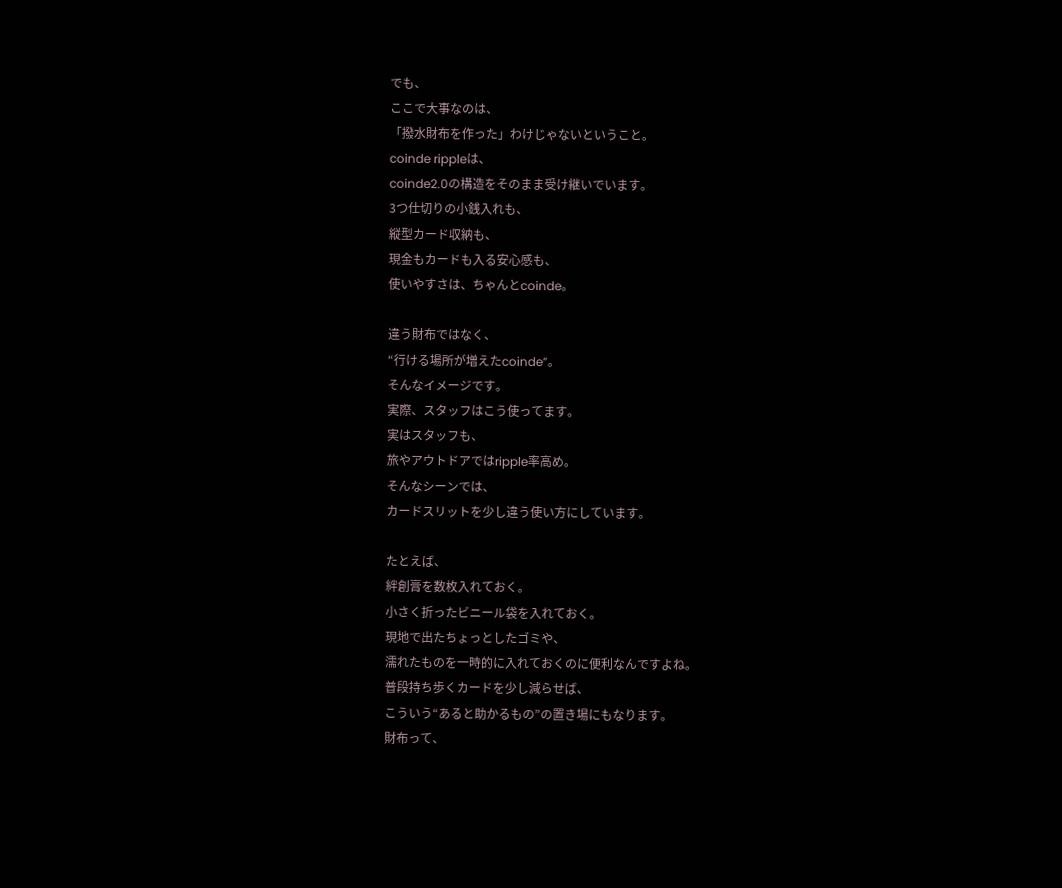でも、
ここで大事なのは、
「撥水財布を作った」わけじゃないということ。
coinde rippleは、
coinde2.0の構造をそのまま受け継いでいます。
3つ仕切りの小銭入れも、
縦型カード収納も、
現金もカードも入る安心感も、
使いやすさは、ちゃんとcoinde。

違う財布ではなく、
“行ける場所が増えたcoinde”。
そんなイメージです。
実際、スタッフはこう使ってます。
実はスタッフも、
旅やアウトドアではripple率高め。
そんなシーンでは、
カードスリットを少し違う使い方にしています。

たとえば、
絆創膏を数枚入れておく。
小さく折ったビニール袋を入れておく。
現地で出たちょっとしたゴミや、
濡れたものを一時的に入れておくのに便利なんですよね。
普段持ち歩くカードを少し減らせば、
こういう“あると助かるもの”の置き場にもなります。
財布って、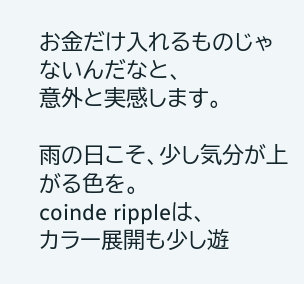お金だけ入れるものじゃないんだなと、
意外と実感します。

雨の日こそ、少し気分が上がる色を。
coinde rippleは、
カラー展開も少し遊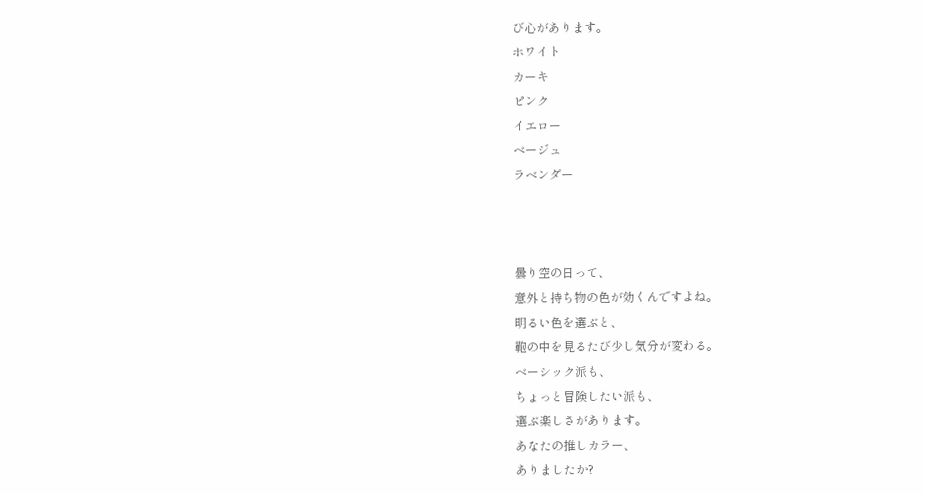び心があります。
ホワイト
カーキ
ピンク
イエロー
ベージュ
ラベンダー



曇り空の日って、
意外と持ち物の色が効くんですよね。
明るい色を選ぶと、
鞄の中を見るたび少し気分が変わる。
ベーシック派も、
ちょっと冒険したい派も、
選ぶ楽しさがあります。
あなたの推しカラー、
ありましたか?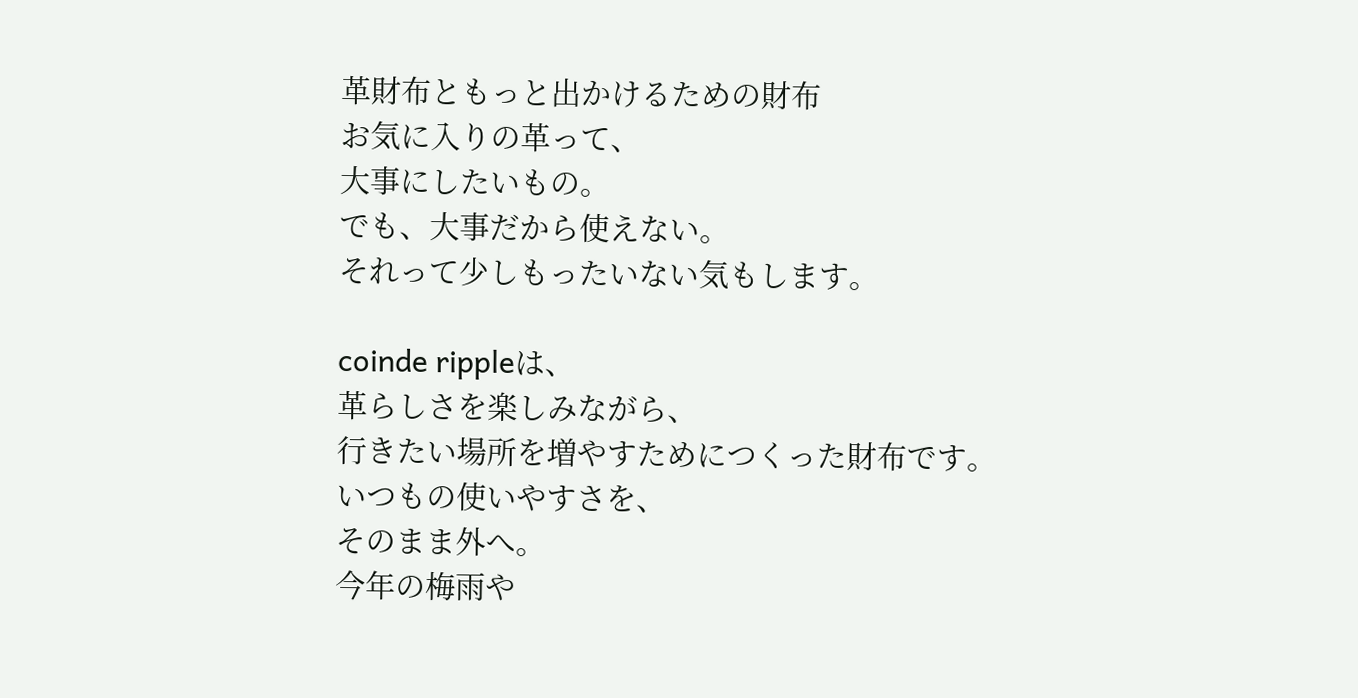革財布ともっと出かけるための財布
お気に入りの革って、
大事にしたいもの。
でも、大事だから使えない。
それって少しもったいない気もします。

coinde rippleは、
革らしさを楽しみながら、
行きたい場所を増やすためにつくった財布です。
いつもの使いやすさを、
そのまま外へ。
今年の梅雨や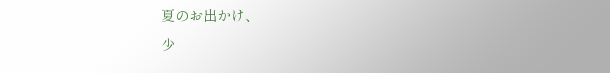夏のお出かけ、
少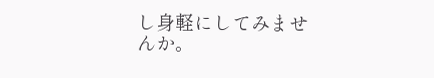し身軽にしてみませんか。